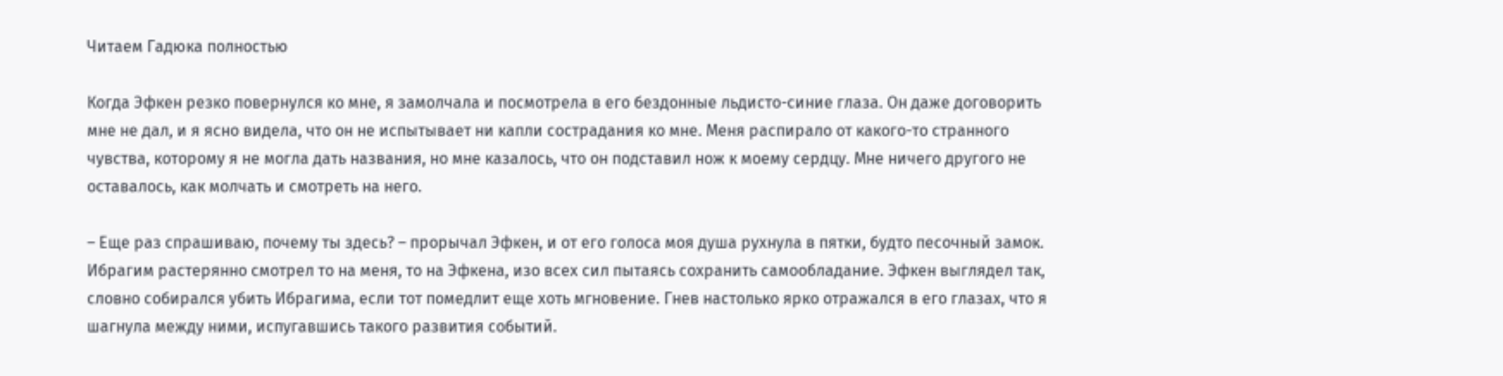Читаем Гадюка полностью

Когда Эфкен резко повернулся ко мне, я замолчала и посмотрела в его бездонные льдисто-синие глаза. Он даже договорить мне не дал, и я ясно видела, что он не испытывает ни капли сострадания ко мне. Меня распирало от какого-то странного чувства, которому я не могла дать названия, но мне казалось, что он подставил нож к моему сердцу. Мне ничего другого не оставалось, как молчать и смотреть на него.

– Еще раз спрашиваю, почему ты здесь? – прорычал Эфкен, и от его голоса моя душа рухнула в пятки, будто песочный замок. Ибрагим растерянно смотрел то на меня, то на Эфкена, изо всех сил пытаясь сохранить самообладание. Эфкен выглядел так, словно собирался убить Ибрагима, если тот помедлит еще хоть мгновение. Гнев настолько ярко отражался в его глазах, что я шагнула между ними, испугавшись такого развития событий.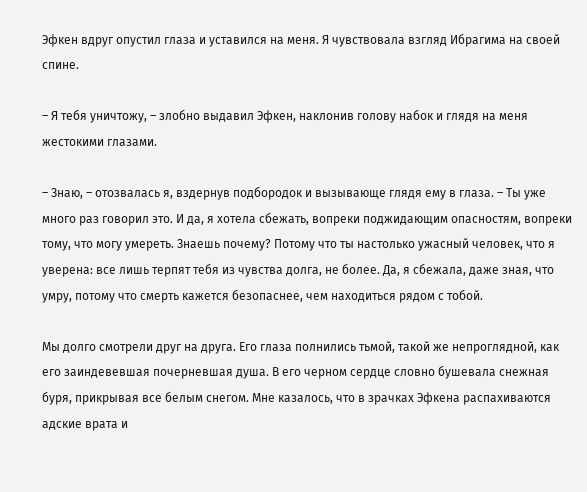Эфкен вдруг опустил глаза и уставился на меня. Я чувствовала взгляд Ибрагима на своей спине.

– Я тебя уничтожу, – злобно выдавил Эфкен, наклонив голову набок и глядя на меня жестокими глазами.

– Знаю, – отозвалась я, вздернув подбородок и вызывающе глядя ему в глаза. – Ты уже много раз говорил это. И да, я хотела сбежать, вопреки поджидающим опасностям, вопреки тому, что могу умереть. Знаешь почему? Потому что ты настолько ужасный человек, что я уверена: все лишь терпят тебя из чувства долга, не более. Да, я сбежала, даже зная, что умру, потому что смерть кажется безопаснее, чем находиться рядом с тобой.

Мы долго смотрели друг на друга. Его глаза полнились тьмой, такой же непроглядной, как его заиндевевшая почерневшая душа. В его черном сердце словно бушевала снежная буря, прикрывая все белым снегом. Мне казалось, что в зрачках Эфкена распахиваются адские врата и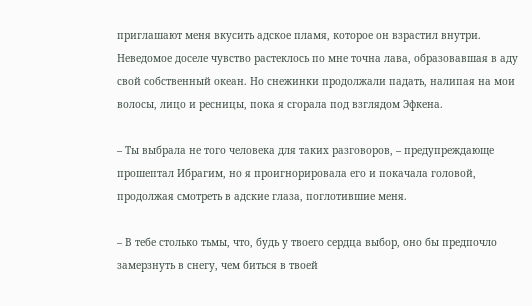приглашают меня вкусить адское пламя, которое он взрастил внутри. Неведомое доселе чувство растеклось по мне точна лава, образовавшая в аду свой собственный океан. Но снежинки продолжали падать, налипая на мои волосы, лицо и ресницы, пока я сгорала под взглядом Эфкена.

– Ты выбрала не того человека для таких разговоров, – предупреждающе прошептал Ибрагим, но я проигнорировала его и покачала головой, продолжая смотреть в адские глаза, поглотившие меня.

– В тебе столько тьмы, что, будь у твоего сердца выбор, оно бы предпочло замерзнуть в снегу, чем биться в твоей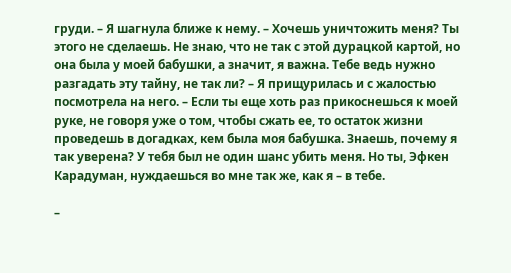груди. – Я шагнула ближе к нему. – Хочешь уничтожить меня? Ты этого не сделаешь. Не знаю, что не так с этой дурацкой картой, но она была у моей бабушки, а значит, я важна. Тебе ведь нужно разгадать эту тайну, не так ли? – Я прищурилась и с жалостью посмотрела на него. – Если ты еще хоть раз прикоснешься к моей руке, не говоря уже о том, чтобы сжать ее, то остаток жизни проведешь в догадках, кем была моя бабушка. Знаешь, почему я так уверена? У тебя был не один шанс убить меня. Но ты, Эфкен Карадуман, нуждаешься во мне так же, как я – в тебе.

–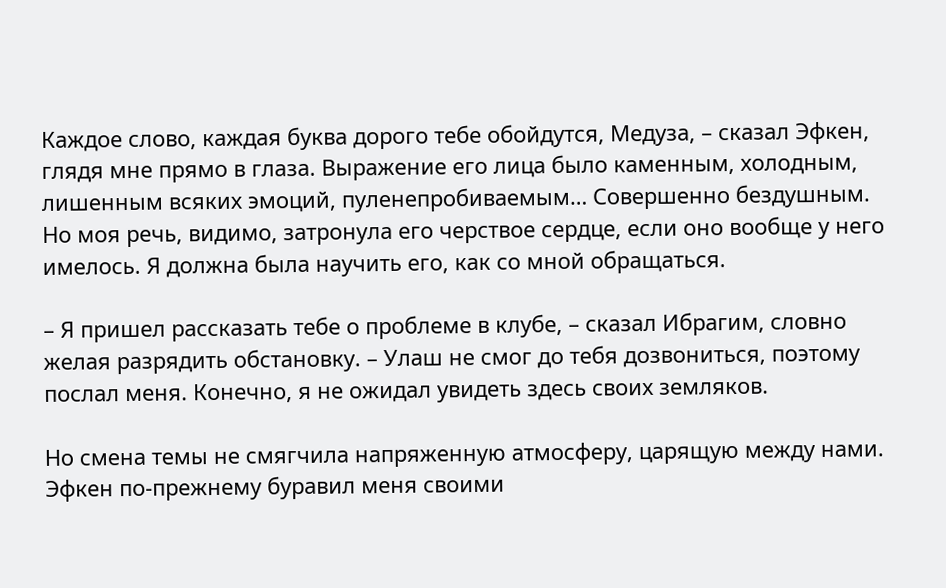Каждое слово, каждая буква дорого тебе обойдутся, Медуза, – сказал Эфкен, глядя мне прямо в глаза. Выражение его лица было каменным, холодным, лишенным всяких эмоций, пуленепробиваемым… Совершенно бездушным. Но моя речь, видимо, затронула его черствое сердце, если оно вообще у него имелось. Я должна была научить его, как со мной обращаться.

– Я пришел рассказать тебе о проблеме в клубе, – сказал Ибрагим, словно желая разрядить обстановку. – Улаш не смог до тебя дозвониться, поэтому послал меня. Конечно, я не ожидал увидеть здесь своих земляков.

Но смена темы не смягчила напряженную атмосферу, царящую между нами. Эфкен по-прежнему буравил меня своими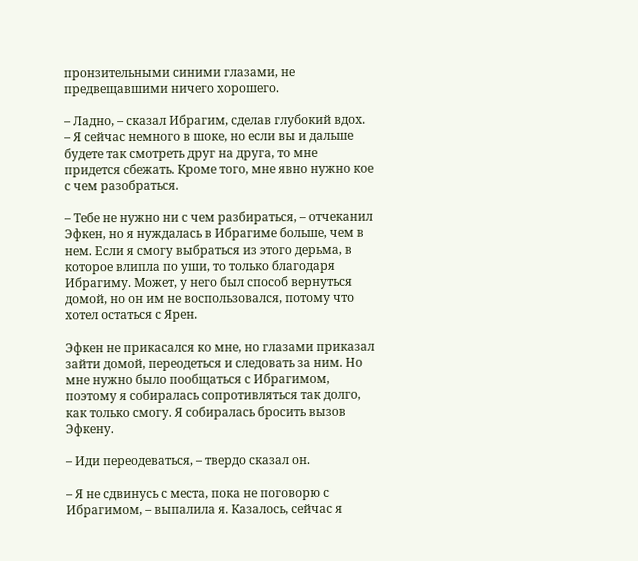пронзительными синими глазами, не предвещавшими ничего хорошего.

– Ладно, – сказал Ибрагим, сделав глубокий вдох. – Я сейчас немного в шоке, но если вы и дальше будете так смотреть друг на друга, то мне придется сбежать. Кроме того, мне явно нужно кое с чем разобраться.

– Тебе не нужно ни с чем разбираться, – отчеканил Эфкен, но я нуждалась в Ибрагиме больше, чем в нем. Если я смогу выбраться из этого дерьма, в которое влипла по уши, то только благодаря Ибрагиму. Может, у него был способ вернуться домой, но он им не воспользовался, потому что хотел остаться с Ярен.

Эфкен не прикасался ко мне, но глазами приказал зайти домой, переодеться и следовать за ним. Но мне нужно было пообщаться с Ибрагимом, поэтому я собиралась сопротивляться так долго, как только смогу. Я собиралась бросить вызов Эфкену.

– Иди переодеваться, – твердо сказал он.

– Я не сдвинусь с места, пока не поговорю с Ибрагимом, – выпалила я. Казалось, сейчас я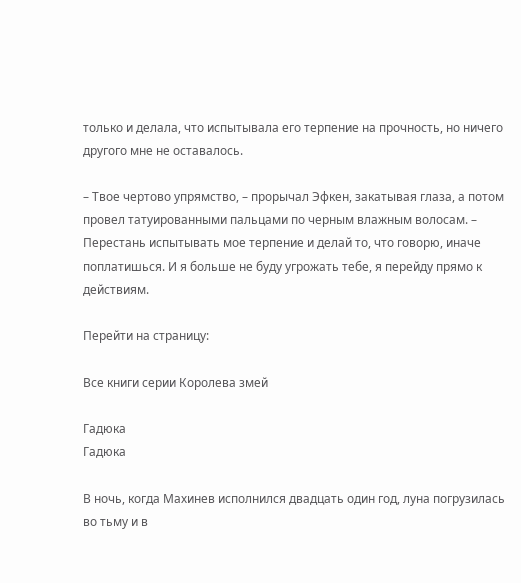только и делала, что испытывала его терпение на прочность, но ничего другого мне не оставалось.

– Твое чертово упрямство, – прорычал Эфкен, закатывая глаза, а потом провел татуированными пальцами по черным влажным волосам. – Перестань испытывать мое терпение и делай то, что говорю, иначе поплатишься. И я больше не буду угрожать тебе, я перейду прямо к действиям.

Перейти на страницу:

Все книги серии Королева змей

Гадюка
Гадюка

В ночь, когда Махинев исполнился двадцать один год, луна погрузилась во тьму и в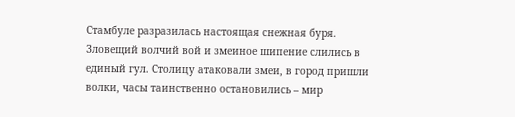Стамбуле разразилась настоящая снежная буря. Зловещий волчий вой и змеиное шипение слились в единый гул. Столицу атаковали змеи, в город пришли волки, часы таинственно остановились – мир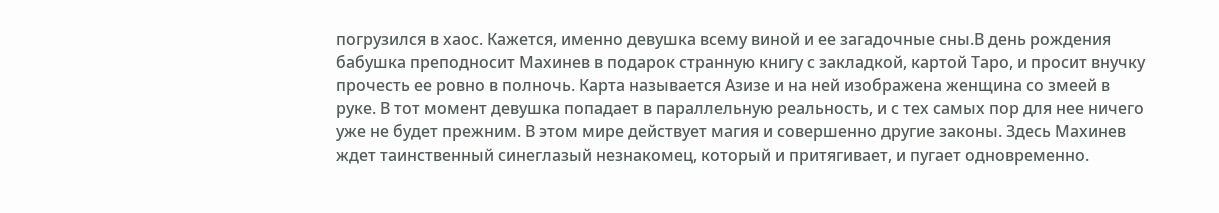погрузился в хаос. Кажется, именно девушка всему виной и ее загадочные сны.В день рождения бабушка преподносит Махинев в подарок странную книгу с закладкой, картой Таро, и просит внучку прочесть ее ровно в полночь. Карта называется Азизе и на ней изображена женщина со змеей в руке. В тот момент девушка попадает в параллельную реальность, и с тех самых пор для нее ничего уже не будет прежним. В этом мире действует магия и совершенно другие законы. Здесь Махинев ждет таинственный синеглазый незнакомец, который и притягивает, и пугает одновременно.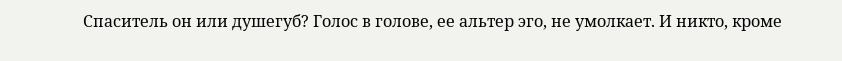Спаситель он или душегуб? Голос в голове, ее альтер эго, не умолкает. И никто, кроме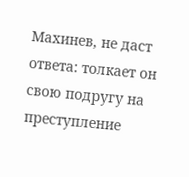Махинев, не даст ответа: толкает он свою подругу на преступление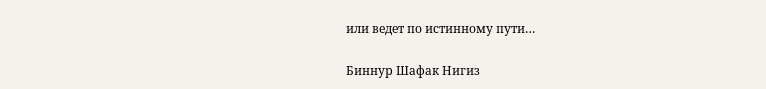или ведет по истинному пути…

Биннур Шафак Нигиз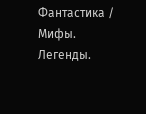Фантастика / Мифы. Легенды.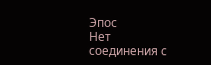Эпос
Нет соединения с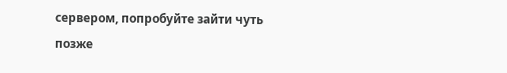сервером, попробуйте зайти чуть позже